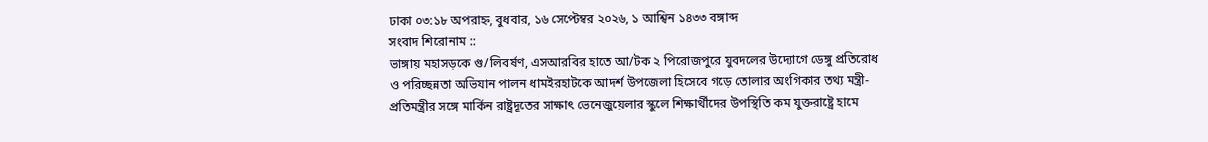ঢাকা ০৩:১৮ অপরাহ্ন, বুধবার, ১৬ সেপ্টেম্বর ২০২৬, ১ আশ্বিন ১৪৩৩ বঙ্গাব্দ
সংবাদ শিরোনাম ::
ভাঙ্গায় মহাসড়কে গু/লিবর্ষণ, এসআরবির হাতে আ/টক ২ পিরোজপুরে যুবদলের উদ্যোগে ডেঙ্গু প্রতিরোধ ও পরিচ্ছন্নতা অভিযান পালন ধামইরহাটকে আদর্শ উপজেলা হিসেবে গড়ে তোলার অংগিকার তথ্য মন্ত্রী-প্রতিমন্ত্রীর সঙ্গে মার্কিন রাষ্ট্রদূতের সাক্ষাৎ ভেনেজুয়েলার স্কুলে শিক্ষার্থীদের উপস্থিতি কম যুক্তরাষ্ট্রে হামে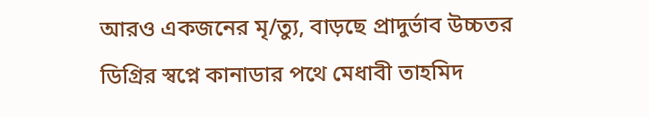আরও একজনের মৃ/ত্যু, বাড়ছে প্রাদুর্ভাব উচ্চতর ডিগ্রির স্বপ্নে কানাডার পথে মেধাবী তাহমিদ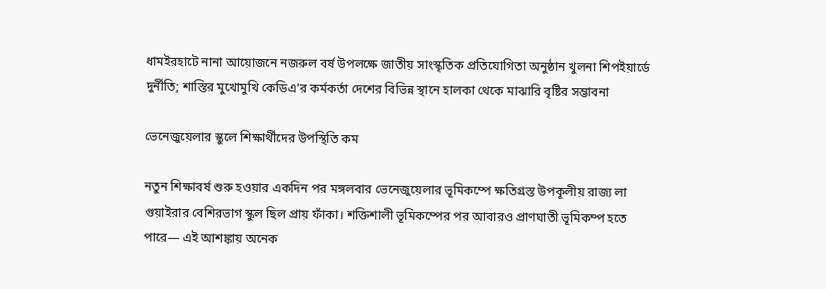ধামইরহাটে নানা আয়োজনে নজরুল বর্ষ উপলক্ষে জাতীয় সাংস্কৃতিক প্রতিযোগিতা অনুষ্ঠান খুলনা শিপইয়ার্ডে দুর্নীতি; শাস্তির মুখোমুখি কেডিএ’র কর্মকর্তা দেশের বিভিন্ন স্থানে হালকা থেকে মাঝারি বৃষ্টির সম্ভাবনা

ভেনেজুয়েলার স্কুলে শিক্ষার্থীদের উপস্থিতি কম

নতুন শিক্ষাবর্ষ শুরু হওয়ার একদিন পর মঙ্গলবার ভেনেজুয়েলার ভূমিকম্পে ক্ষতিগ্রস্ত উপকূলীয় রাজ্য লা গুয়াইরার বেশিরভাগ স্কুল ছিল প্রায় ফাঁকা। শক্তিশালী ভূমিকম্পের পর আবারও প্রাণঘাতী ভূমিকম্প হতে পারে— এই আশঙ্কায় অনেক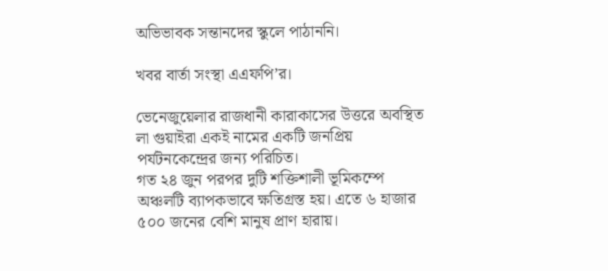অভিভাবক সন্তানদের স্কুলে পাঠাননি।

খবর বার্তা সংস্থা এএফপি’র।

ভেনেজুয়েলার রাজধানী কারাকাসের উত্তরে অবস্থিত লা গুয়াইরা একই নামের একটি জনপ্রিয় পর্যটনকেন্দ্রের জন্য পরিচিত।
গত ২৪ জুন পরপর দুটি শক্তিশালী ভূমিকম্পে অঞ্চলটি ব্যাপকভাবে ক্ষতিগ্রস্ত হয়। এতে ৬ হাজার ৫০০ জনের বেশি মানুষ প্রাণ হারায়।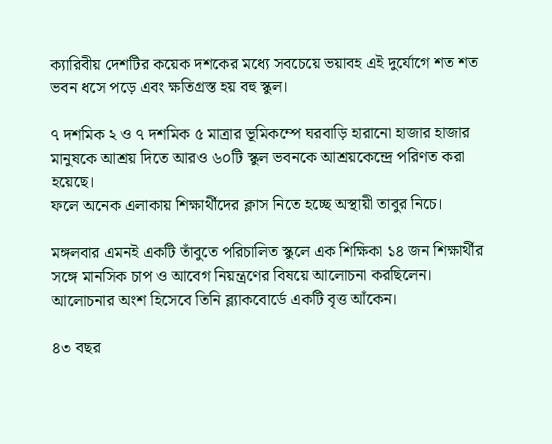ক্যারিবীয় দেশটির কয়েক দশকের মধ্যে সবচেয়ে ভয়াবহ এই দুর্যোগে শত শত ভবন ধসে পড়ে এবং ক্ষতিগ্রস্ত হয় বহু স্কুল।

৭ দশমিক ২ ও ৭ দশমিক ৫ মাত্রার ভূমিকম্পে ঘরবাড়ি হারানো হাজার হাজার মানুষকে আশ্রয় দিতে আরও ৬০টি স্কুল ভবনকে আশ্রয়কেন্দ্রে পরিণত করা হয়েছে।
ফলে অনেক এলাকায় শিক্ষার্থীদের ক্লাস নিতে হচ্ছে অস্থায়ী তাবুর নিচে।

মঙ্গলবার এমনই একটি তাঁবুতে পরিচালিত স্কুলে এক শিক্ষিকা ১৪ জন শিক্ষার্থীর সঙ্গে মানসিক চাপ ও আবেগ নিয়ন্ত্রণের বিষয়ে আলোচনা করছিলেন। আলোচনার অংশ হিসেবে তিনি ব্ল্যাকবোর্ডে একটি বৃত্ত আঁকেন।

৪৩ বছর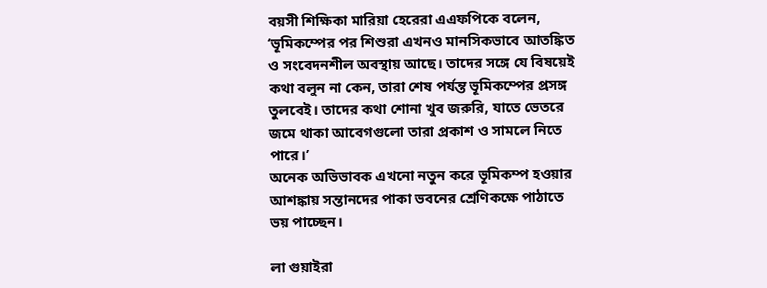বয়সী শিক্ষিকা মারিয়া হেরেরা এএফপিকে বলেন, ‘ভূমিকম্পের পর শিশুরা এখনও মানসিকভাবে আতঙ্কিত ও সংবেদনশীল অবস্থায় আছে। তাদের সঙ্গে যে বিষয়েই কথা বলুন না কেন, তারা শেষ পর্যন্ত ভূমিকম্পের প্রসঙ্গ তুলবেই। তাদের কথা শোনা খুব জরুরি, যাতে ভেতরে জমে থাকা আবেগগুলো তারা প্রকাশ ও সামলে নিতে পারে।’
অনেক অভিভাবক এখনো নতুন করে ভূমিকম্প হওয়ার আশঙ্কায় সন্তানদের পাকা ভবনের শ্রেণিকক্ষে পাঠাতে ভয় পাচ্ছেন।

লা গুয়াইরা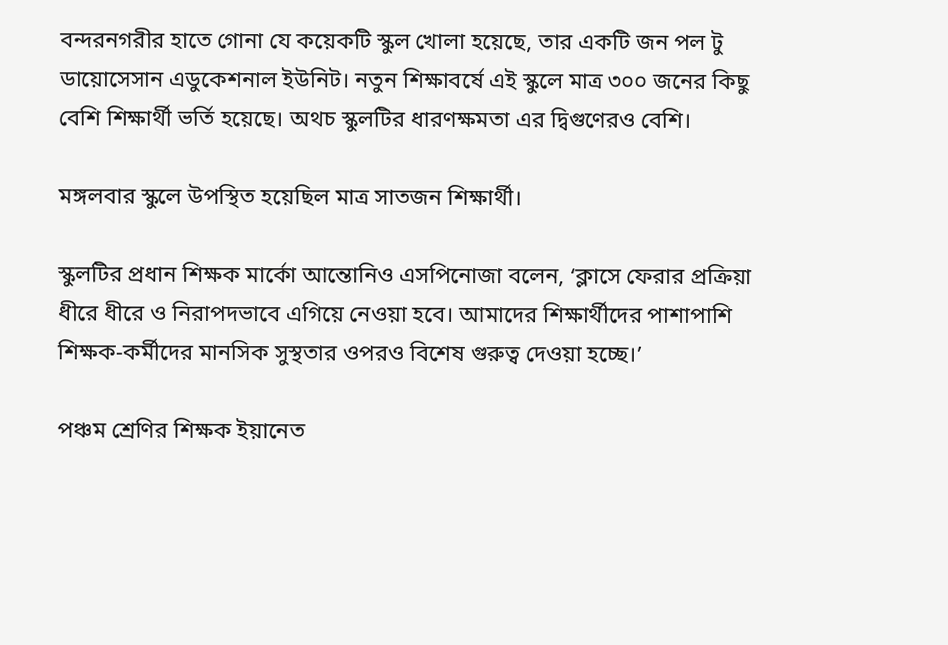বন্দরনগরীর হাতে গোনা যে কয়েকটি স্কুল খোলা হয়েছে, তার একটি জন পল টু ডায়োসেসান এডুকেশনাল ইউনিট। নতুন শিক্ষাবর্ষে এই স্কুলে মাত্র ৩০০ জনের কিছু বেশি শিক্ষার্থী ভর্তি হয়েছে। অথচ স্কুলটির ধারণক্ষমতা এর দ্বিগুণেরও বেশি।

মঙ্গলবার স্কুলে উপস্থিত হয়েছিল মাত্র সাতজন শিক্ষার্থী।

স্কুলটির প্রধান শিক্ষক মার্কো আন্তোনিও এসপিনোজা বলেন, ‘ক্লাসে ফেরার প্রক্রিয়া ধীরে ধীরে ও নিরাপদভাবে এগিয়ে নেওয়া হবে। আমাদের শিক্ষার্থীদের পাশাপাশি শিক্ষক-কর্মীদের মানসিক সুস্থতার ওপরও বিশেষ গুরুত্ব দেওয়া হচ্ছে।’

পঞ্চম শ্রেণির শিক্ষক ইয়ানেত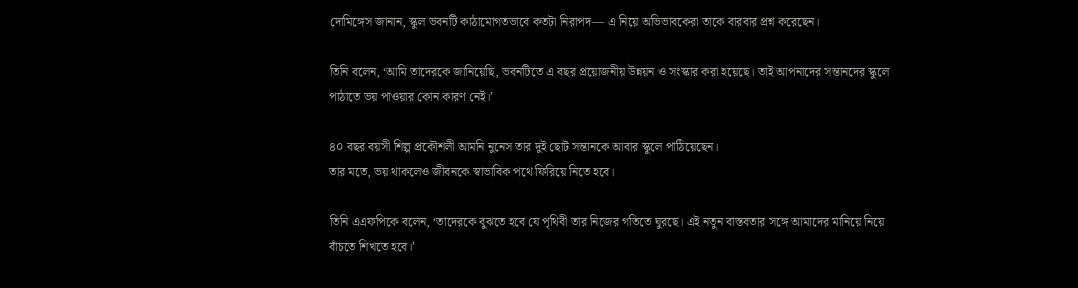দোমিঙ্গেস জানান, স্কুল ভবনটি কাঠামোগতভাবে কতটা নিরাপদ— এ নিয়ে অভিভাবকেরা তাকে বারবার প্রশ্ন করেছেন।

তিনি বলেন, ‘আমি তাদেরকে জানিয়েছি, ভবনটিতে এ বছর প্রয়োজনীয় উন্নয়ন ও সংস্কার করা হয়েছে। তাই আপনাদের সন্তানদের স্কুলে পাঠাতে ভয় পাওয়ার কোন কারণ নেই।’

৪০ বছর বয়সী শিল্প প্রকৌশলী আমনি নুনেস তার দুই ছোট সন্তানকে আবার স্কুলে পাঠিয়েছেন।
তার মতে, ভয় থাকলেও জীবনকে স্বাভাবিক পথে ফিরিয়ে নিতে হবে।

তিনি এএফপিকে বলেন, ‘তাদেরকে বুঝতে হবে যে পৃথিবী তার নিজের গতিতে ঘুরছে। এই নতুন বাস্তবতার সঙ্গে আমাদের মানিয়ে নিয়ে বাঁচতে শিখতে হবে।’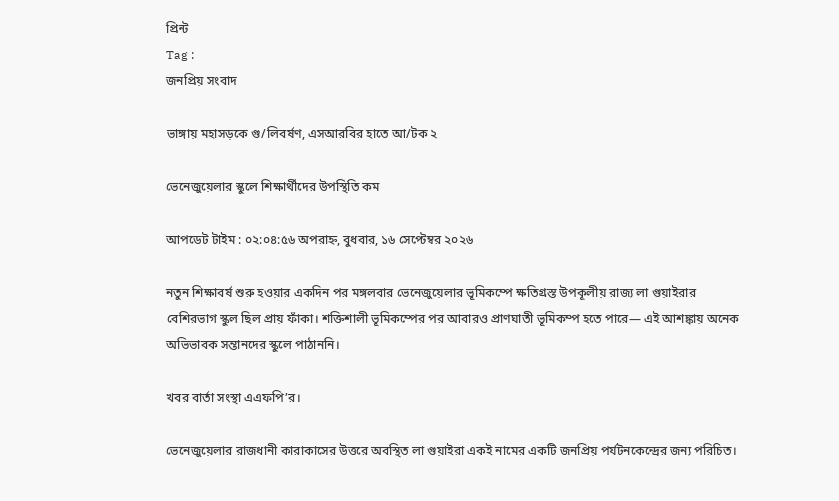প্রিন্ট
Tag :
জনপ্রিয় সংবাদ

ভাঙ্গায় মহাসড়কে গু/লিবর্ষণ, এসআরবির হাতে আ/টক ২

ভেনেজুয়েলার স্কুলে শিক্ষার্থীদের উপস্থিতি কম

আপডেট টাইম : ০২:০৪:৫৬ অপরাহ্ন, বুধবার, ১৬ সেপ্টেম্বর ২০২৬

নতুন শিক্ষাবর্ষ শুরু হওয়ার একদিন পর মঙ্গলবার ভেনেজুয়েলার ভূমিকম্পে ক্ষতিগ্রস্ত উপকূলীয় রাজ্য লা গুয়াইরার বেশিরভাগ স্কুল ছিল প্রায় ফাঁকা। শক্তিশালী ভূমিকম্পের পর আবারও প্রাণঘাতী ভূমিকম্প হতে পারে— এই আশঙ্কায় অনেক অভিভাবক সন্তানদের স্কুলে পাঠাননি।

খবর বার্তা সংস্থা এএফপি’র।

ভেনেজুয়েলার রাজধানী কারাকাসের উত্তরে অবস্থিত লা গুয়াইরা একই নামের একটি জনপ্রিয় পর্যটনকেন্দ্রের জন্য পরিচিত।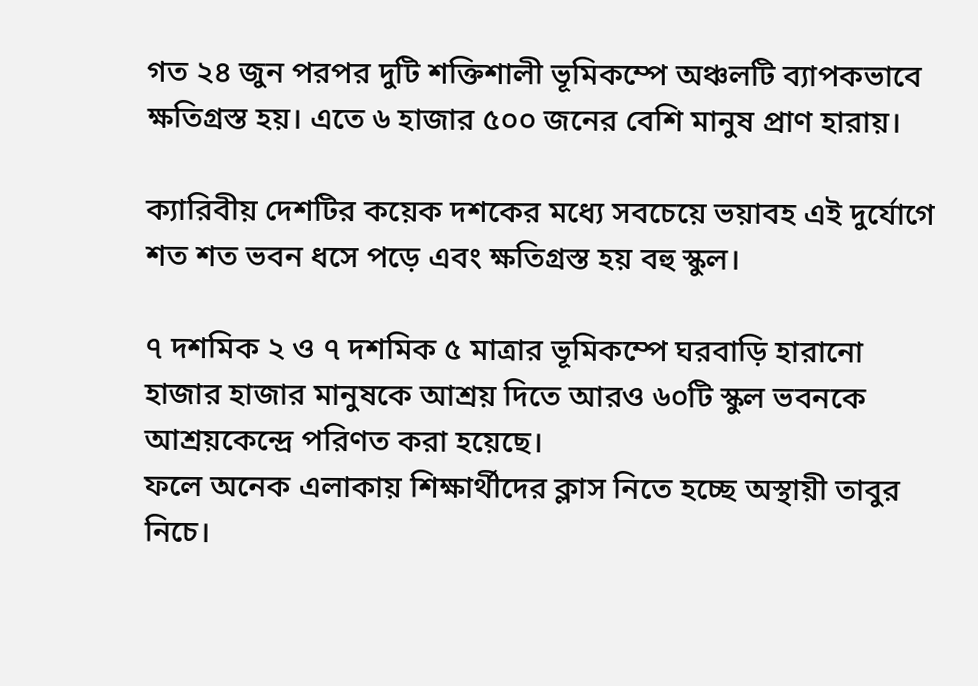গত ২৪ জুন পরপর দুটি শক্তিশালী ভূমিকম্পে অঞ্চলটি ব্যাপকভাবে ক্ষতিগ্রস্ত হয়। এতে ৬ হাজার ৫০০ জনের বেশি মানুষ প্রাণ হারায়।

ক্যারিবীয় দেশটির কয়েক দশকের মধ্যে সবচেয়ে ভয়াবহ এই দুর্যোগে শত শত ভবন ধসে পড়ে এবং ক্ষতিগ্রস্ত হয় বহু স্কুল।

৭ দশমিক ২ ও ৭ দশমিক ৫ মাত্রার ভূমিকম্পে ঘরবাড়ি হারানো হাজার হাজার মানুষকে আশ্রয় দিতে আরও ৬০টি স্কুল ভবনকে আশ্রয়কেন্দ্রে পরিণত করা হয়েছে।
ফলে অনেক এলাকায় শিক্ষার্থীদের ক্লাস নিতে হচ্ছে অস্থায়ী তাবুর নিচে।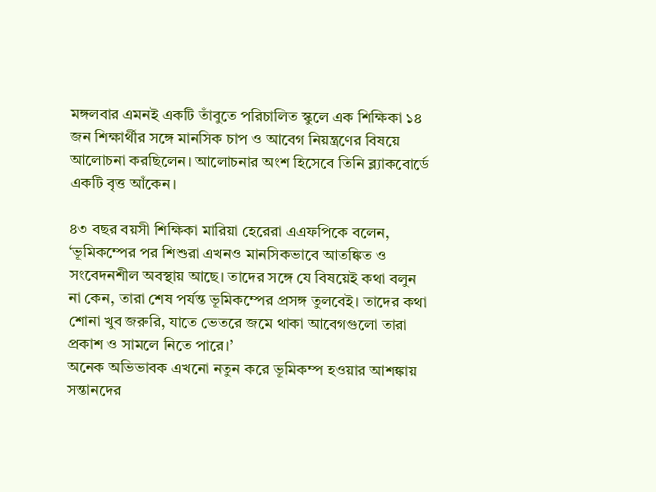মঙ্গলবার এমনই একটি তাঁবুতে পরিচালিত স্কুলে এক শিক্ষিকা ১৪ জন শিক্ষার্থীর সঙ্গে মানসিক চাপ ও আবেগ নিয়ন্ত্রণের বিষয়ে আলোচনা করছিলেন। আলোচনার অংশ হিসেবে তিনি ব্ল্যাকবোর্ডে একটি বৃত্ত আঁকেন।

৪৩ বছর বয়সী শিক্ষিকা মারিয়া হেরেরা এএফপিকে বলেন, ‘ভূমিকম্পের পর শিশুরা এখনও মানসিকভাবে আতঙ্কিত ও সংবেদনশীল অবস্থায় আছে। তাদের সঙ্গে যে বিষয়েই কথা বলুন না কেন, তারা শেষ পর্যন্ত ভূমিকম্পের প্রসঙ্গ তুলবেই। তাদের কথা শোনা খুব জরুরি, যাতে ভেতরে জমে থাকা আবেগগুলো তারা প্রকাশ ও সামলে নিতে পারে।’
অনেক অভিভাবক এখনো নতুন করে ভূমিকম্প হওয়ার আশঙ্কায় সন্তানদের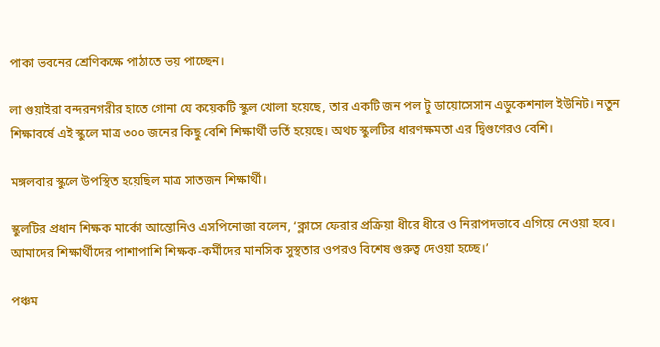পাকা ভবনের শ্রেণিকক্ষে পাঠাতে ভয় পাচ্ছেন।

লা গুয়াইরা বন্দরনগরীর হাতে গোনা যে কয়েকটি স্কুল খোলা হয়েছে, তার একটি জন পল টু ডায়োসেসান এডুকেশনাল ইউনিট। নতুন শিক্ষাবর্ষে এই স্কুলে মাত্র ৩০০ জনের কিছু বেশি শিক্ষার্থী ভর্তি হয়েছে। অথচ স্কুলটির ধারণক্ষমতা এর দ্বিগুণেরও বেশি।

মঙ্গলবার স্কুলে উপস্থিত হয়েছিল মাত্র সাতজন শিক্ষার্থী।

স্কুলটির প্রধান শিক্ষক মার্কো আন্তোনিও এসপিনোজা বলেন, ‘ক্লাসে ফেরার প্রক্রিয়া ধীরে ধীরে ও নিরাপদভাবে এগিয়ে নেওয়া হবে। আমাদের শিক্ষার্থীদের পাশাপাশি শিক্ষক-কর্মীদের মানসিক সুস্থতার ওপরও বিশেষ গুরুত্ব দেওয়া হচ্ছে।’

পঞ্চম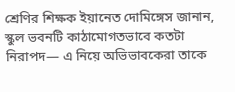শ্রেণির শিক্ষক ইয়ানেত দোমিঙ্গেস জানান, স্কুল ভবনটি কাঠামোগতভাবে কতটা নিরাপদ— এ নিয়ে অভিভাবকেরা তাকে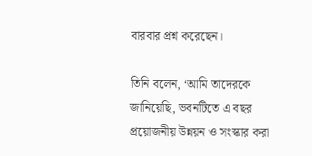বারবার প্রশ্ন করেছেন।

তিনি বলেন, ‘আমি তাদেরকে জানিয়েছি, ভবনটিতে এ বছর প্রয়োজনীয় উন্নয়ন ও সংস্কার করা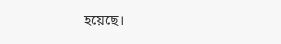হয়েছে।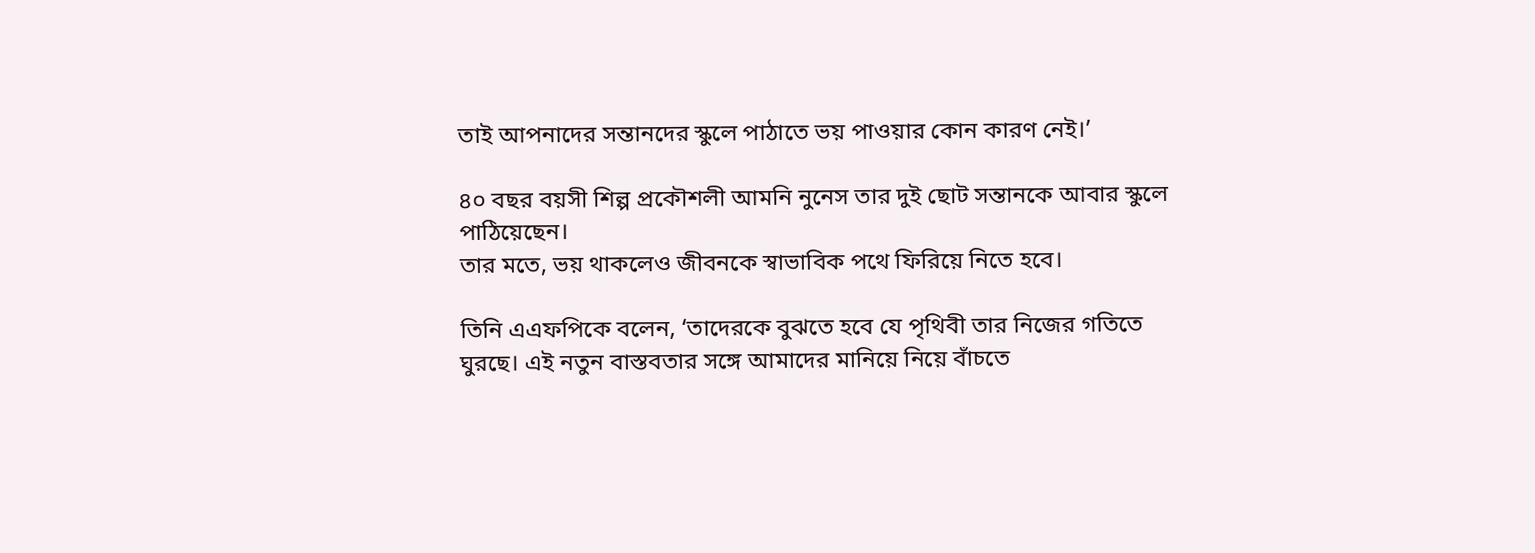তাই আপনাদের সন্তানদের স্কুলে পাঠাতে ভয় পাওয়ার কোন কারণ নেই।’

৪০ বছর বয়সী শিল্প প্রকৌশলী আমনি নুনেস তার দুই ছোট সন্তানকে আবার স্কুলে পাঠিয়েছেন।
তার মতে, ভয় থাকলেও জীবনকে স্বাভাবিক পথে ফিরিয়ে নিতে হবে।

তিনি এএফপিকে বলেন, ‘তাদেরকে বুঝতে হবে যে পৃথিবী তার নিজের গতিতে ঘুরছে। এই নতুন বাস্তবতার সঙ্গে আমাদের মানিয়ে নিয়ে বাঁচতে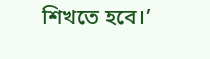শিখতে হবে।’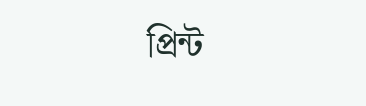প্রিন্ট